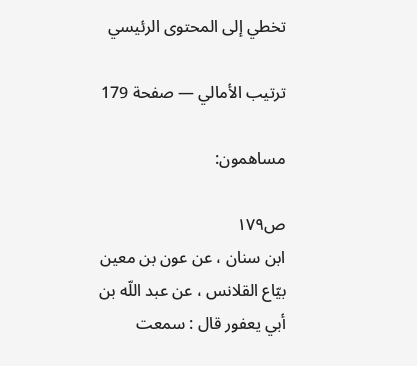تخطي إلى المحتوى الرئيسي

ترتيب الأمالي — صفحة 179

مساهمون:

ص١٧٩
ابن سنان ، عن عون بن معين بيّاع القلانس ، عن عبد اللّه بن أبي يعفور قال : سمعت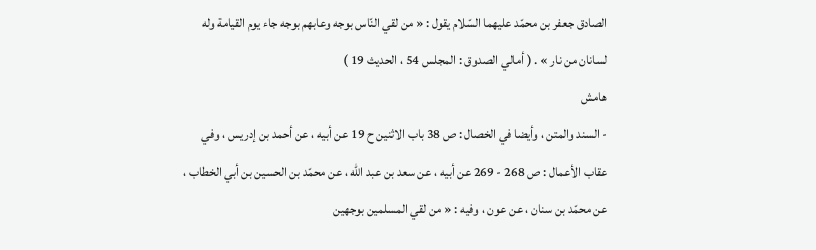الصادق جعفر بن محمّد عليهما السّلام يقول : « من لقي النّاس بوجه وعابهم بوجه جاء يوم القيامة وله لسانان من نار » . ( أمالي الصدوق : المجلس 54 ، الحديث 19 )
هامش
- السند والمتن ، وأيضا في الخصال : ص 38 باب الاثنين ح 19 عن أبيه ، عن أحمد بن إدريس ، وفي عقاب الأعمال : ص 268 - 269 عن أبيه ، عن سعد بن عبد اللّه ، عن محمّد بن الحسين بن أبي الخطاب ، عن محمّد بن سنان ، عن عون ، وفيه : « من لقي المسلمين بوجهين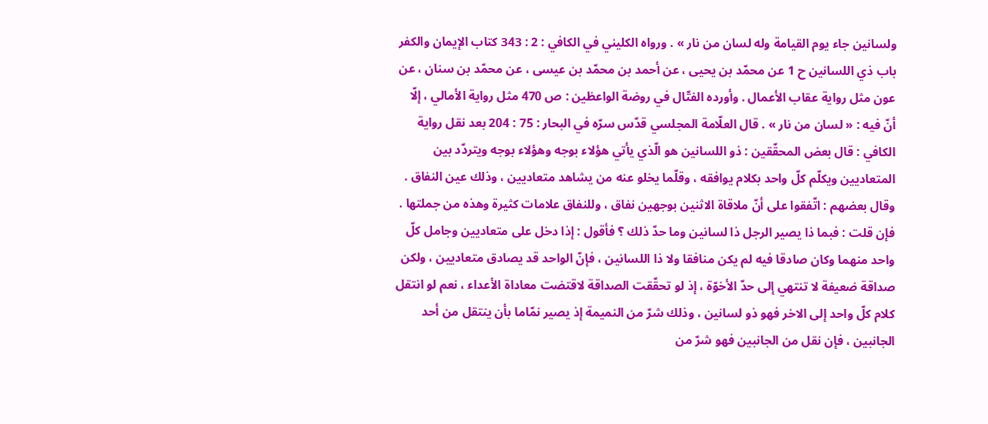ولسانين جاء يوم القيامة وله لسان من نار » . ورواه الكليني في الكافي : 2 : 343 كتاب الإيمان والكفر باب ذي اللسانين ح 1 عن محمّد بن يحيى ، عن أحمد بن محمّد بن عيسى ، عن محمّد بن سنان ، عن عون مثل رواية عقاب الأعمال . وأورده الفتّال في روضة الواعظين : ص 470 مثل رواية الأمالي ، إلّا أنّ فيه : « لسان من نار » . قال العلّامة المجلسي قدّس سرّه في البحار : 75 : 204 بعد نقل رواية الكافي : قال بعض المحقّقين : ذو اللسانين هو الّذي يأتي هؤلاء بوجه وهؤلاء بوجه ويتردّد بين المتعاديين ويكلّم كلّ واحد بكلام يوافقه ، وقلّما يخلو عنه من يشاهد متعاديين ، وذلك عين النفاق . وقال بعضهم : اتّفقوا على أنّ ملاقاة الاثنين بوجهين نفاق ، وللنفاق علامات كثيرة وهذه من جملتها . فإن قلت : فبما ذا يصير الرجل ذا لسانين وما حدّ ذلك ؟ فأقول : إذا دخل على متعاديين وجامل كلّ واحد منهما وكان صادقا فيه لم يكن منافقا ولا ذا اللسانين ، فإنّ الواحد قد يصادق متعاديين ، ولكن صداقة ضعيفة لا تنتهي إلى حدّ الأخوّة ، إذ لو تحقّقت الصداقة لاقتضت معاداة الأعداء ، نعم لو انتقل كلام كلّ واحد إلى الاخر فهو ذو لسانين ، وذلك شرّ من النميمة إذ يصير نمّاما بأن ينتقل من أحد الجانبين ، فإن نقل من الجانبين فهو شرّ من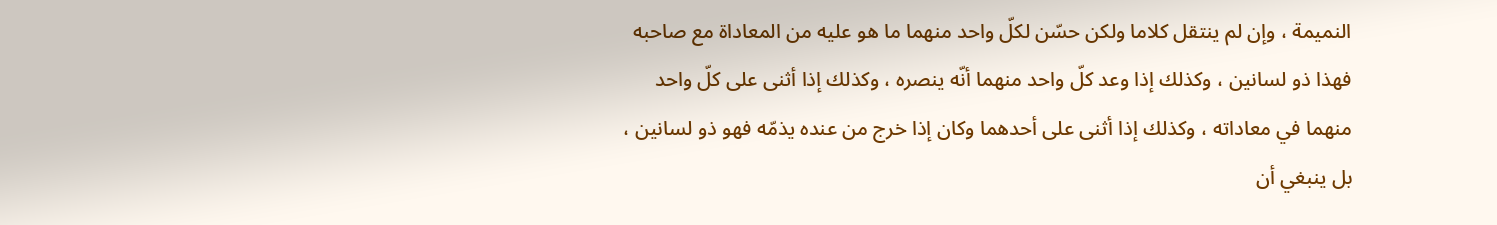النميمة ، وإن لم ينتقل كلاما ولكن حسّن لكلّ واحد منهما ما هو عليه من المعاداة مع صاحبه فهذا ذو لسانين ، وكذلك إذا وعد كلّ واحد منهما أنّه ينصره ، وكذلك إذا أثنى على كلّ واحد منهما في معاداته ، وكذلك إذا أثنى على أحدهما وكان إذا خرج من عنده يذمّه فهو ذو لسانين ، بل ينبغي أن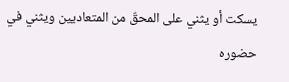يسكت أو يثني على المحقّ من المتعاديين ويثني في حضوره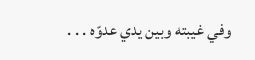وفي غيبته وبين يدي عدوّه . . .